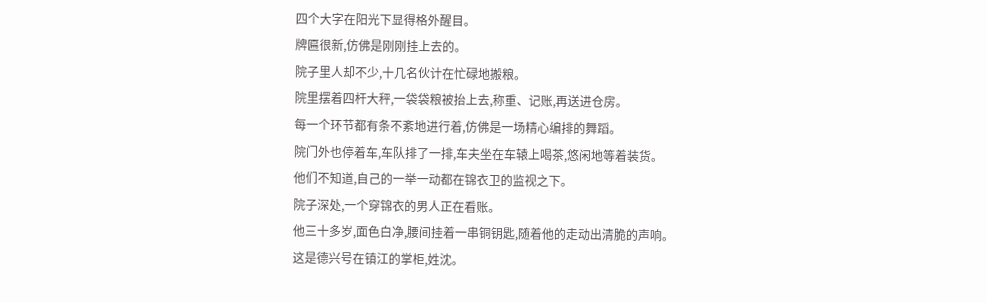四个大字在阳光下显得格外醒目。
牌匾很新,仿佛是刚刚挂上去的。
院子里人却不少,十几名伙计在忙碌地搬粮。
院里摆着四杆大秤,一袋袋粮被抬上去,称重、记账,再送进仓房。
每一个环节都有条不紊地进行着,仿佛是一场精心编排的舞蹈。
院门外也停着车,车队排了一排,车夫坐在车辕上喝茶,悠闲地等着装货。
他们不知道,自己的一举一动都在锦衣卫的监视之下。
院子深处,一个穿锦衣的男人正在看账。
他三十多岁,面色白净,腰间挂着一串铜钥匙,随着他的走动出清脆的声响。
这是德兴号在镇江的掌柜,姓沈。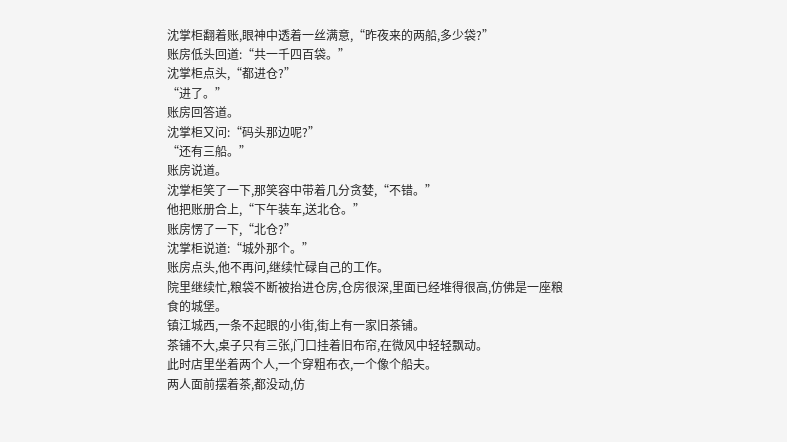沈掌柜翻着账,眼神中透着一丝满意,“昨夜来的两船,多少袋?”
账房低头回道:“共一千四百袋。”
沈掌柜点头,“都进仓?”
“进了。”
账房回答道。
沈掌柜又问:“码头那边呢?”
“还有三船。”
账房说道。
沈掌柜笑了一下,那笑容中带着几分贪婪,“不错。”
他把账册合上,“下午装车,送北仓。”
账房愣了一下,“北仓?”
沈掌柜说道:“城外那个。”
账房点头,他不再问,继续忙碌自己的工作。
院里继续忙,粮袋不断被抬进仓房,仓房很深,里面已经堆得很高,仿佛是一座粮食的城堡。
镇江城西,一条不起眼的小街,街上有一家旧茶铺。
茶铺不大,桌子只有三张,门口挂着旧布帘,在微风中轻轻飘动。
此时店里坐着两个人,一个穿粗布衣,一个像个船夫。
两人面前摆着茶,都没动,仿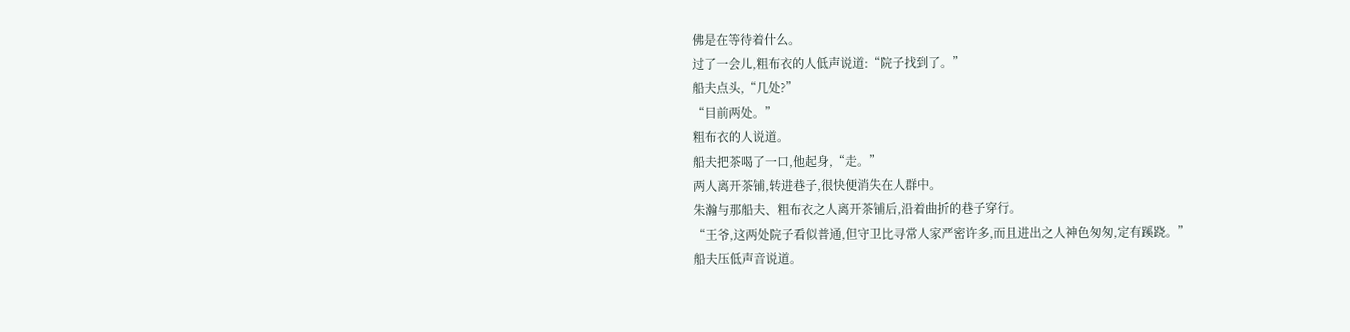佛是在等待着什么。
过了一会儿,粗布衣的人低声说道:“院子找到了。”
船夫点头,“几处?”
“目前两处。”
粗布衣的人说道。
船夫把茶喝了一口,他起身,“走。”
两人离开茶铺,转进巷子,很快便消失在人群中。
朱瀚与那船夫、粗布衣之人离开茶铺后,沿着曲折的巷子穿行。
“王爷,这两处院子看似普通,但守卫比寻常人家严密许多,而且进出之人神色匆匆,定有蹊跷。”
船夫压低声音说道。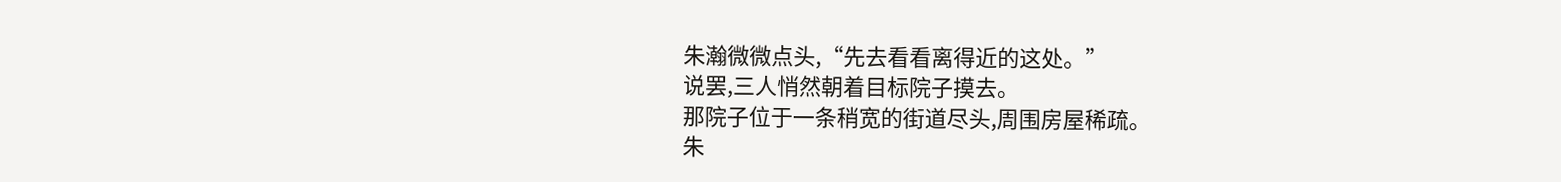朱瀚微微点头,“先去看看离得近的这处。”
说罢,三人悄然朝着目标院子摸去。
那院子位于一条稍宽的街道尽头,周围房屋稀疏。
朱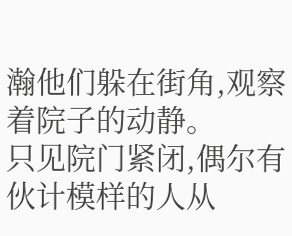瀚他们躲在街角,观察着院子的动静。
只见院门紧闭,偶尔有伙计模样的人从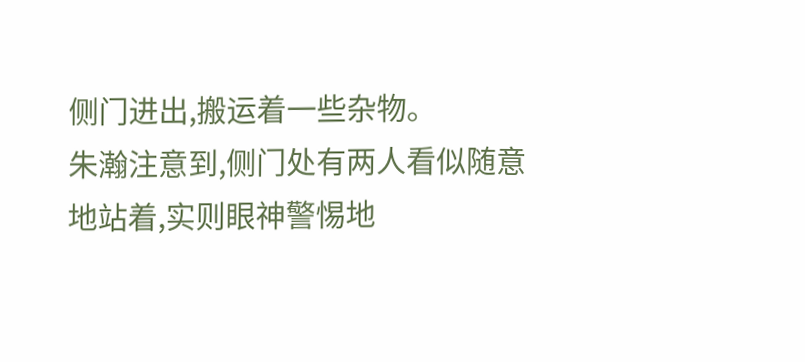侧门进出,搬运着一些杂物。
朱瀚注意到,侧门处有两人看似随意地站着,实则眼神警惕地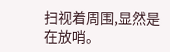扫视着周围,显然是在放哨。